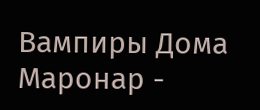Вампиры Дома Маронар -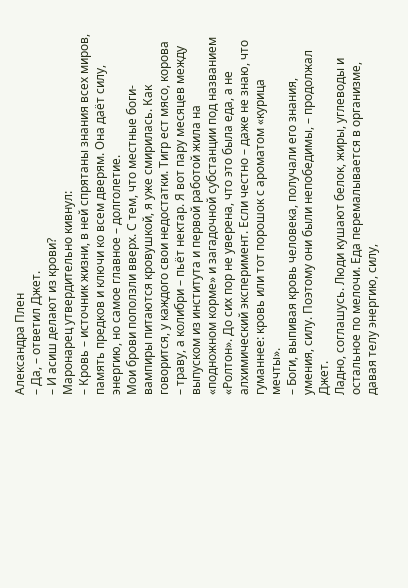Александра Плен
– Да, – ответил Джет.
– И асиш делают из крови?
Маронарец утвердительно кивнул:
– Кровь – источник жизни, в ней спрятаны знания всех миров, память предков и ключи ко всем дверям. Она даёт силу, энергию, но самое главное – долголетие.
Мои брови поползли вверх. С тем, что местные боги-вампиры питаются кровушкой, я уже смирилась. Как говорится, у каждого свои недостатки. Тигр ест мясо, корова – траву, а колибри – пьёт нектар. Я вот пару месяцев между выпуском из института и первой работой жила на «подножном корме» и загадочной субстанции под названием «Ролтон». До сих пор не уверена, что это была еда, а не алхимический эксперимент. Если честно – даже не знаю, что гуманнее: кровь или тот порошок с ароматом «курица мечты».
– Боги, выпивая кровь человека, получали его знания, умения, силу. Поэтому они были непобедимы, – продолжал Джет.
Ладно, соглашусь. Люди кушают белок, жиры, углеводы и остальное по мелочи. Еда перемалывается в организме, давая телу энергию, силу,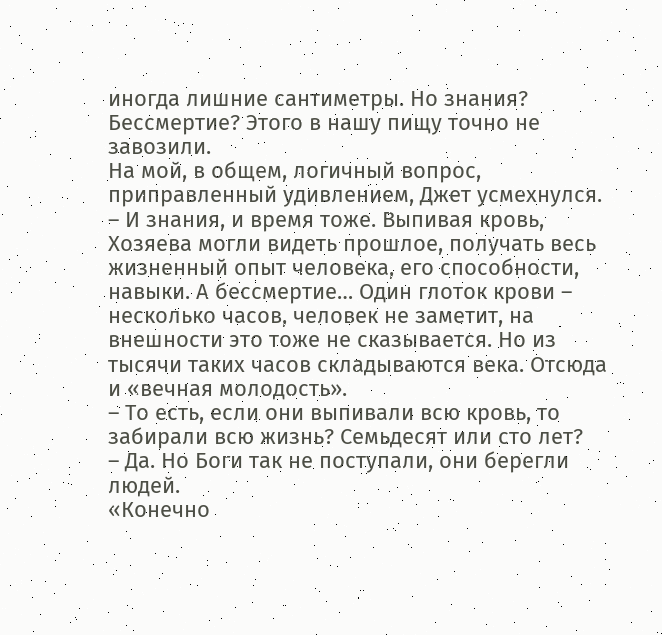иногда лишние сантиметры. Но знания? Бессмертие? Этого в нашу пищу точно не завозили.
На мой, в общем, логичный вопрос, приправленный удивлением, Джет усмехнулся.
– И знания, и время тоже. Выпивая кровь, Хозяева могли видеть прошлое, получать весь жизненный опыт человека, его способности, навыки. А бессмертие… Один глоток крови – несколько часов, человек не заметит, на внешности это тоже не сказывается. Но из тысячи таких часов складываются века. Отсюда и «вечная молодость».
– То есть, если они выпивали всю кровь, то забирали всю жизнь? Семьдесят или сто лет?
– Да. Но Боги так не поступали, они берегли людей.
«Конечно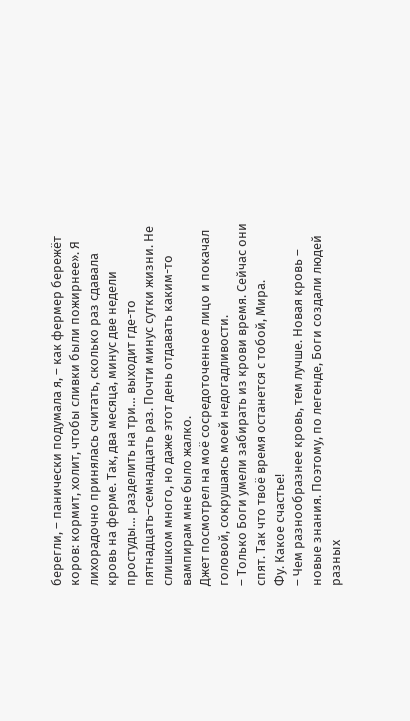берегли, – панически подумала я, – как фермер бережёт коров: кормит, холит, чтобы сливки были пожирнее». Я лихорадочно принялась считать, сколько раз сдавала кровь на ферме. Так, два месяца, минус две недели простуды… разделить на три… выходит где-то пятнадцать–семнадцать раз. Почти минус сутки жизни. Не слишком много, но даже этот день отдавать каким-то вампирам мне было жалко.
Джет посмотрел на моё сосредоточенное лицо и покачал головой, сокрушаясь моей недогадливости.
– Только Боги умели забирать из крови время. Сейчас они спят. Так что твоё время останется с тобой, Мира.
Фу. Какое счастье!
– Чем разнообразнее кровь, тем лучше. Новая кровь – новые знания. Поэтому, по легенде, Боги создали людей разных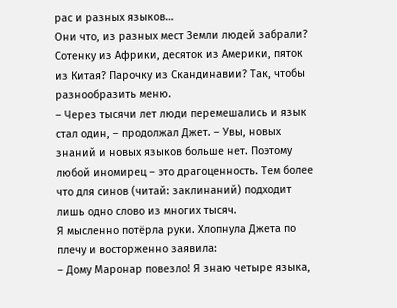рас и разных языков…
Они что, из разных мест Земли людей забрали? Сотенку из Африки, десяток из Америки, пяток из Китая? Парочку из Скандинавии? Так, чтобы разнообразить меню.
– Через тысячи лет люди перемешались и язык стал один, – продолжал Джет. – Увы, новых знаний и новых языков больше нет. Поэтому любой иномирец – это драгоценность. Тем более что для синов (читай: заклинаний) подходит лишь одно слово из многих тысяч.
Я мысленно потёрла руки. Хлопнула Джета по плечу и восторженно заявила:
– Дому Маронар повезло! Я знаю четыре языка,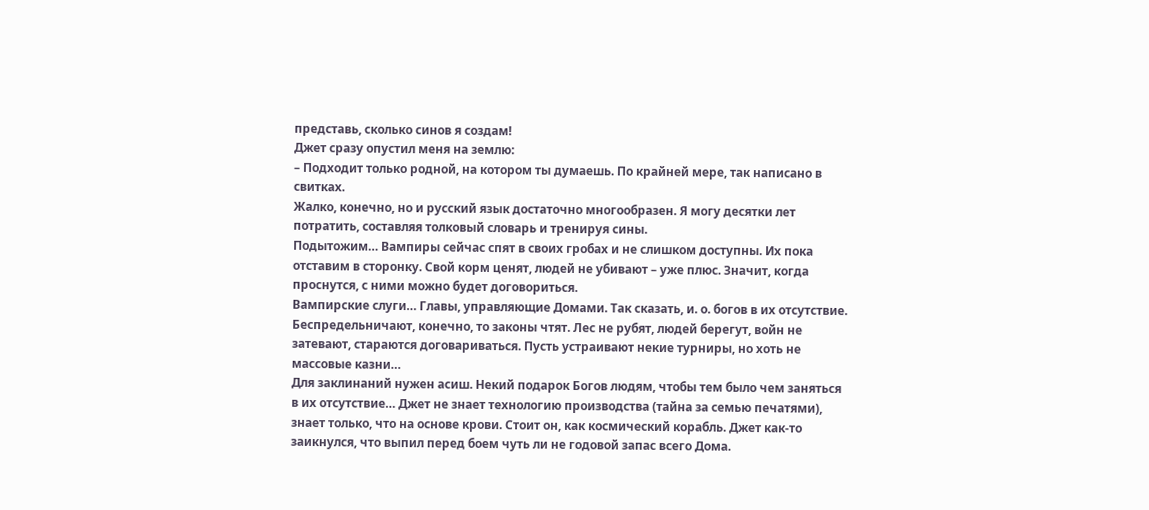представь, сколько синов я создам!
Джет сразу опустил меня на землю:
– Подходит только родной, на котором ты думаешь. По крайней мере, так написано в свитках.
Жалко, конечно, но и русский язык достаточно многообразен. Я могу десятки лет потратить, составляя толковый словарь и тренируя сины.
Подытожим… Вампиры сейчас спят в своих гробах и не слишком доступны. Их пока отставим в сторонку. Свой корм ценят, людей не убивают – уже плюс. Значит, когда проснутся, с ними можно будет договориться.
Вампирские слуги… Главы, управляющие Домами. Так сказать, и. о. богов в их отсутствие. Беспредельничают, конечно, то законы чтят. Лес не рубят, людей берегут, войн не затевают, стараются договариваться. Пусть устраивают некие турниры, но хоть не массовые казни…
Для заклинаний нужен асиш. Некий подарок Богов людям, чтобы тем было чем заняться в их отсутствие… Джет не знает технологию производства (тайна за семью печатями), знает только, что на основе крови. Стоит он, как космический корабль. Джет как-то заикнулся, что выпил перед боем чуть ли не годовой запас всего Дома.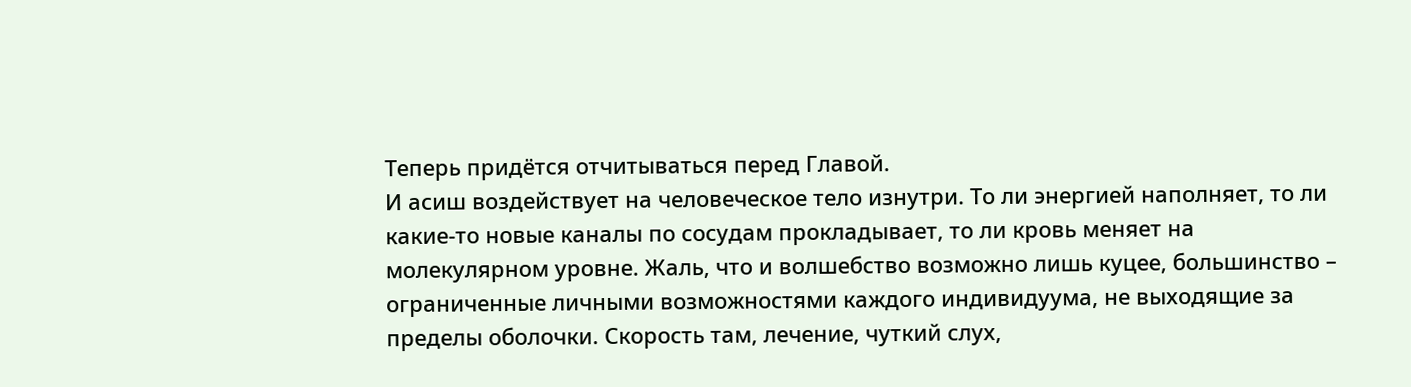Теперь придётся отчитываться перед Главой.
И асиш воздействует на человеческое тело изнутри. То ли энергией наполняет, то ли какие-то новые каналы по сосудам прокладывает, то ли кровь меняет на молекулярном уровне. Жаль, что и волшебство возможно лишь куцее, большинство – ограниченные личными возможностями каждого индивидуума, не выходящие за пределы оболочки. Скорость там, лечение, чуткий слух,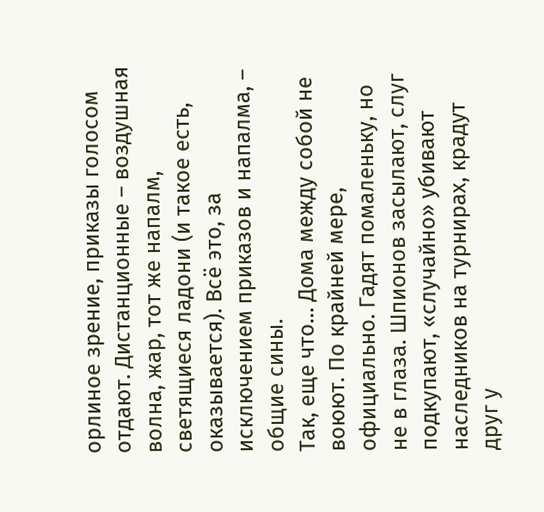орлиное зрение, приказы голосом отдают. Дистанционные – воздушная волна, жар, тот же напалм, светящиеся ладони (и такое есть, оказывается). Всё это, за исключением приказов и напалма, – общие сины.
Так, еще что… Дома между собой не воюют. По крайней мере, официально. Гадят помаленьку, но не в глаза. Шпионов засылают, слуг подкупают, «случайно» убивают наследников на турнирах, крадут друг у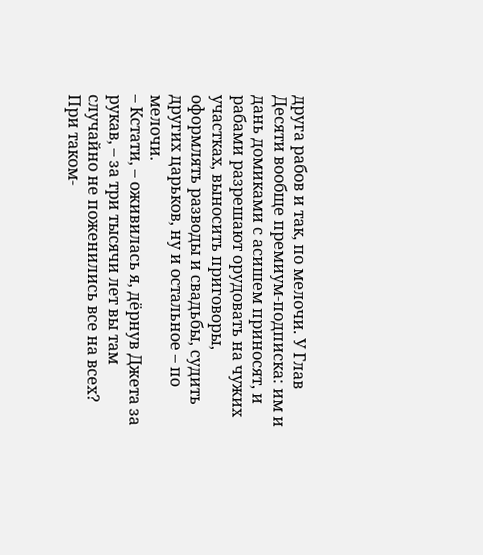друга рабов и так, по мелочи. У Глав Десяти вообще премиум-подписка: им и дань домиками с асишем приносят, и рабами разрешают орудовать на чужих участках, выносить приговоры, оформлять разводы и свадьбы, судить других царьков, ну и остальное – по мелочи.
– Кстати, – оживилась я, дёрнув Джета за рукав, – за три тысячи лет вы там случайно не поженились все на всех? При таком-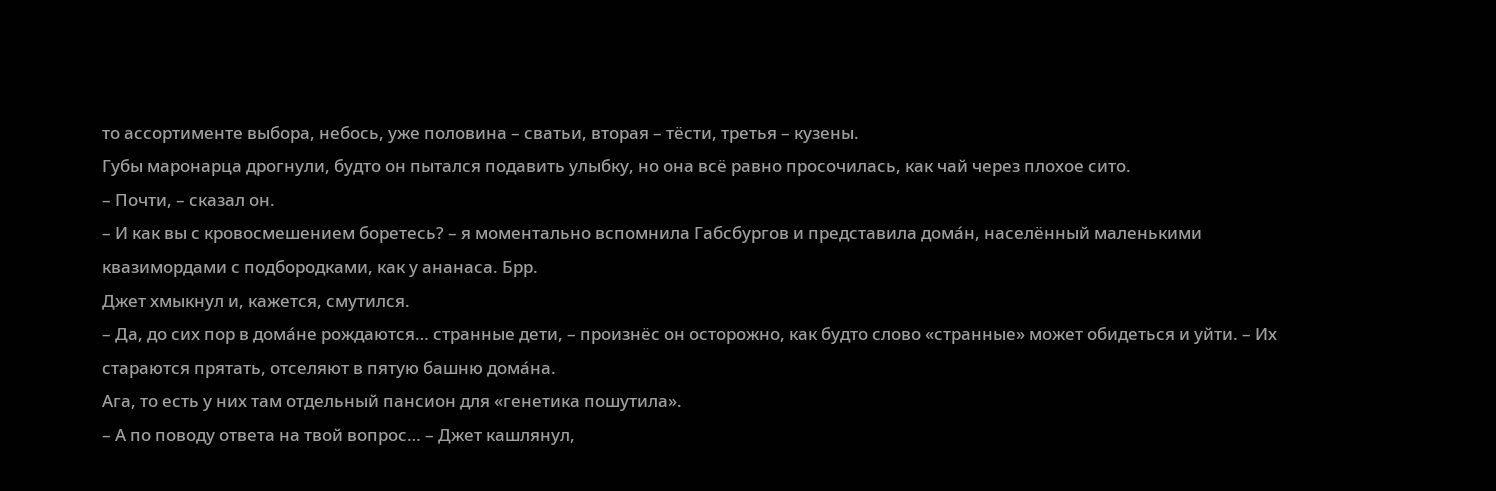то ассортименте выбора, небось, уже половина – сватьи, вторая – тёсти, третья – кузены.
Губы маронарца дрогнули, будто он пытался подавить улыбку, но она всё равно просочилась, как чай через плохое сито.
– Почти, – сказал он.
– И как вы с кровосмешением боретесь? – я моментально вспомнила Габсбургов и представила дома́н, населённый маленькими квазимордами с подбородками, как у ананаса. Брр.
Джет хмыкнул и, кажется, смутился.
– Да, до сих пор в дома́не рождаются… странные дети, – произнёс он осторожно, как будто слово «странные» может обидеться и уйти. – Их стараются прятать, отселяют в пятую башню дома́на.
Ага, то есть у них там отдельный пансион для «генетика пошутила».
– А по поводу ответа на твой вопрос… – Джет кашлянул,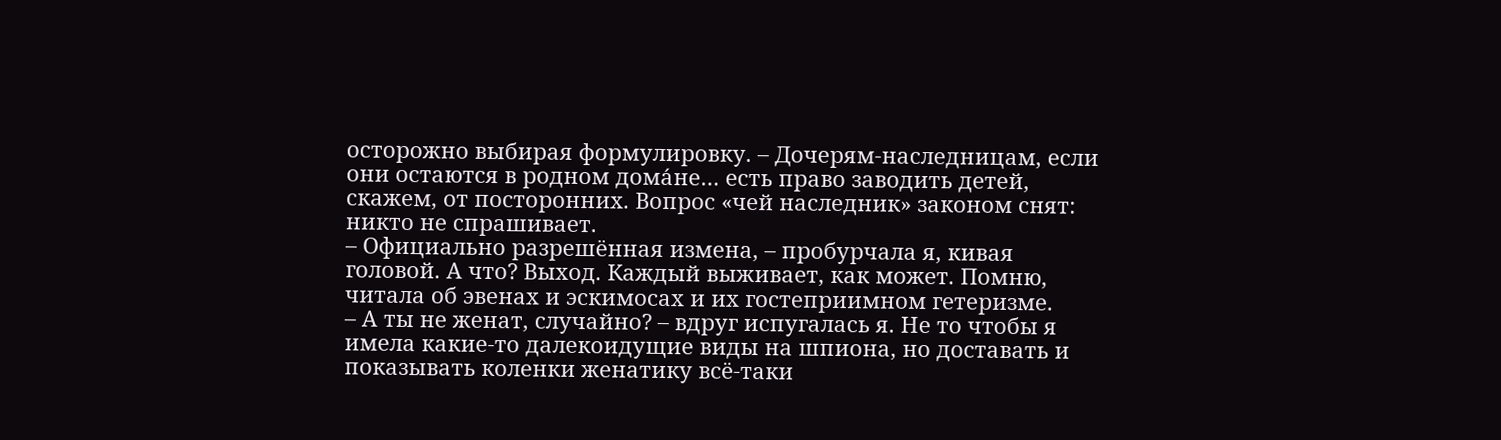осторожно выбирая формулировку. – Дочерям-наследницам, если они остаются в родном дома́не… есть право заводить детей, скажем, от посторонних. Вопрос «чей наследник» законом снят: никто не спрашивает.
– Официально разрешённая измена, – пробурчала я, кивая головой. А что? Выход. Каждый выживает, как может. Помню, читала об эвенах и эскимосах и их гостеприимном гетеризме.
– А ты не женат, случайно? – вдруг испугалась я. Не то чтобы я имела какие-то далекоидущие виды на шпиона, но доставать и показывать коленки женатику всё-таки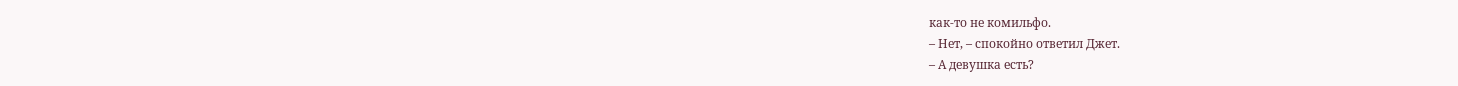как-то не комильфо.
– Нет, – спокойно ответил Джет.
– А девушка есть?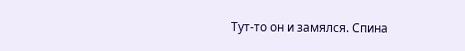Тут-то он и замялся. Спина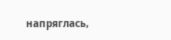напряглась,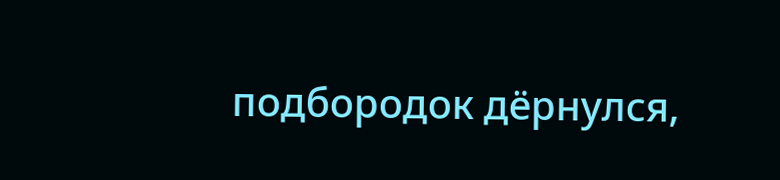подбородок дёрнулся,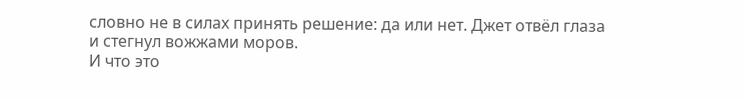словно не в силах принять решение: да или нет. Джет отвёл глаза и стегнул вожжами моров.
И что это